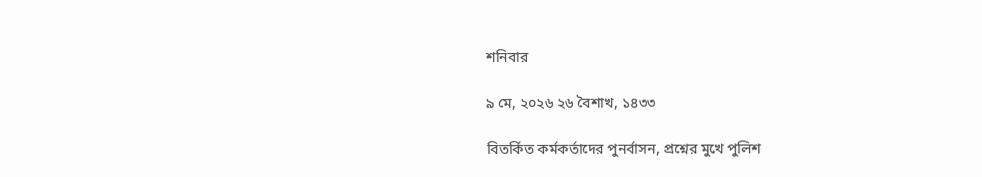শনিবার

৯ মে, ২০২৬ ২৬ বৈশাখ, ১৪৩৩

বিতর্কিত কর্মকর্তাদের পুনর্বাসন, প্রশ্নের মুখে পুলিশ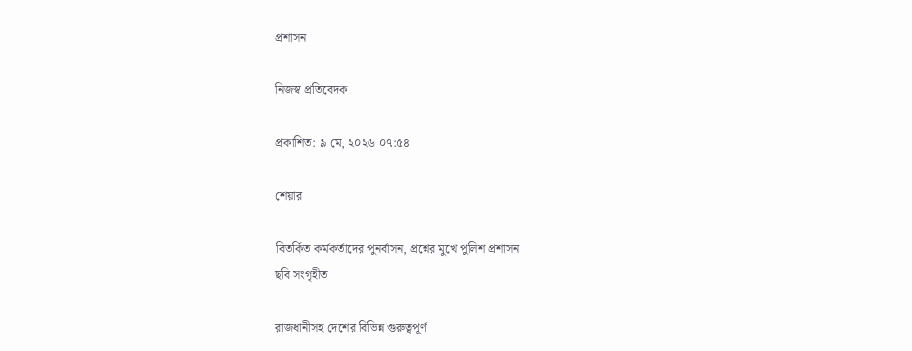প্রশাসন

নিজস্ব প্রতিবেদক

প্রকাশিত: ৯ মে, ২০২৬ ০৭:৫৪

শেয়ার

বিতর্কিত কর্মকর্তাদের পুনর্বাসন, প্রশ্নের মুখে পুলিশ প্রশাসন
ছবি সংগৃহীত

রাজধানীসহ দেশের বিভিন্ন গুরুত্বপূর্ণ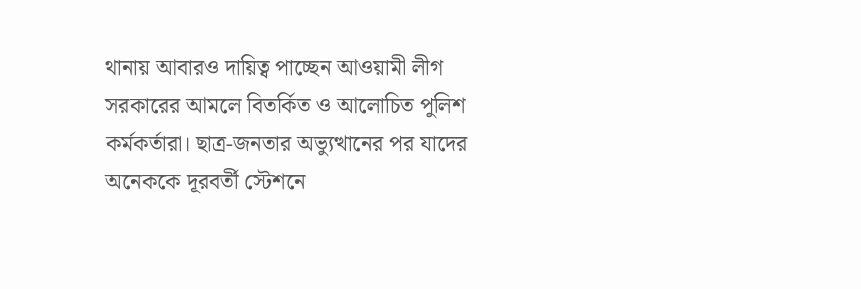থানায় আবারও দায়িত্ব পাচ্ছেন আওয়ামী লীগ সরকারের আমলে বিতর্কিত ও আলোচিত পুলিশ কর্মকর্তারা। ছাত্র-জনতার অভ্যুত্থানের পর যাদের অনেককে দূরবর্তী স্টেশনে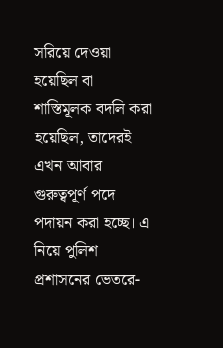সরিয়ে দেওয়া হয়েছিল বা শাস্তিমূলক বদলি করা হয়েছিল, তাদেরই এখন আবার গুরুত্বপূর্ণ পদে পদায়ন করা হচ্ছে। এ নিয়ে পুলিশ প্রশাসনের ভেতরে-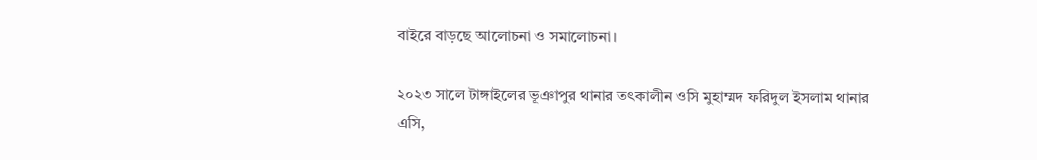বাইরে বাড়ছে আলোচনা ও সমালোচনা।

২০২৩ সালে টাঙ্গাইলের ভূঞাপুর থানার তৎকালীন ওসি মুহাম্মদ ফরিদুল ইসলাম থানার এসি,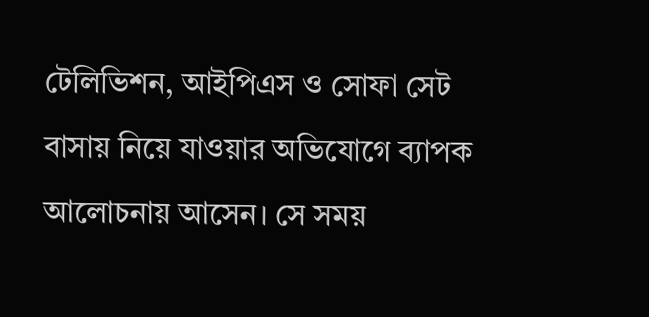টেলিভিশন, আইপিএস ও সোফা সেট বাসায় নিয়ে যাওয়ার অভিযোগে ব্যাপক আলোচনায় আসেন। সে সময়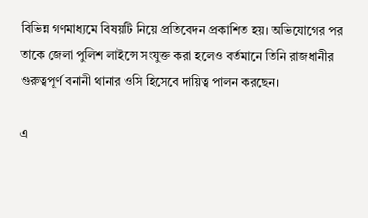বিভিন্ন গণমাধ্যমে বিষয়টি নিয়ে প্রতিবেদন প্রকাশিত হয়। অভিযোগের পর তাকে জেলা পুলিশ লাইন্সে সংযুক্ত করা হলেও বর্তমানে তিনি রাজধানীর গুরুত্বপূর্ণ বনানী থানার ওসি হিসেবে দায়িত্ব পালন করছেন।

এ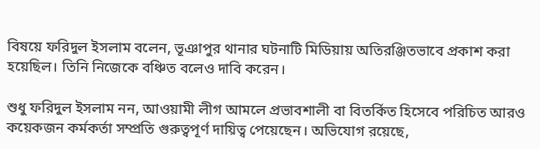বিষয়ে ফরিদুল ইসলাম বলেন, ভূঞাপুর থানার ঘটনাটি মিডিয়ায় অতিরঞ্জিতভাবে প্রকাশ করা হয়েছিল। তিনি নিজেকে বঞ্চিত বলেও দাবি করেন।

শুধু ফরিদুল ইসলাম নন, আওয়ামী লীগ আমলে প্রভাবশালী বা বিতর্কিত হিসেবে পরিচিত আরও কয়েকজন কর্মকর্তা সম্প্রতি গুরুত্বপূর্ণ দায়িত্ব পেয়েছেন। অভিযোগ রয়েছে,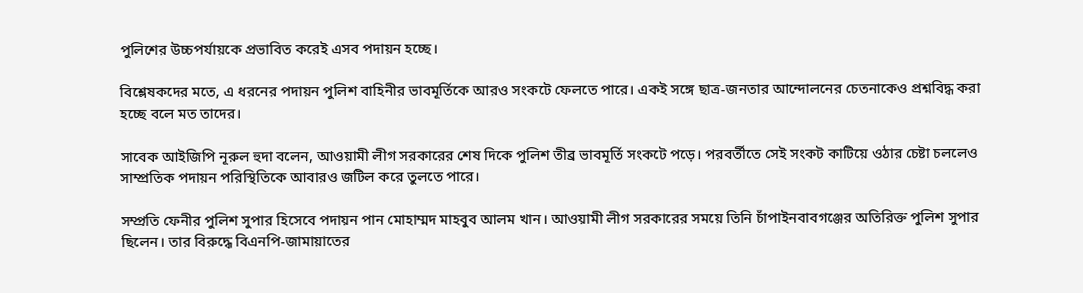পুলিশের উচ্চপর্যায়কে প্রভাবিত করেই এসব পদায়ন হচ্ছে।

বিশ্লেষকদের মতে, এ ধরনের পদায়ন পুলিশ বাহিনীর ভাবমূর্তিকে আরও সংকটে ফেলতে পারে। একই সঙ্গে ছাত্র-জনতার আন্দোলনের চেতনাকেও প্রশ্নবিদ্ধ করা হচ্ছে বলে মত তাদের।

সাবেক আইজিপি নূরুল হুদা বলেন, আওয়ামী লীগ সরকারের শেষ দিকে পুলিশ তীব্র ভাবমূর্তি সংকটে পড়ে। পরবর্তীতে সেই সংকট কাটিয়ে ওঠার চেষ্টা চললেও সাম্প্রতিক পদায়ন পরিস্থিতিকে আবারও জটিল করে তুলতে পারে।

সম্প্রতি ফেনীর পুলিশ সুপার হিসেবে পদায়ন পান মোহাম্মদ মাহবুব আলম খান। আওয়ামী লীগ সরকারের সময়ে তিনি চাঁপাইনবাবগঞ্জের অতিরিক্ত পুলিশ সুপার ছিলেন। তার বিরুদ্ধে বিএনপি-জামায়াতের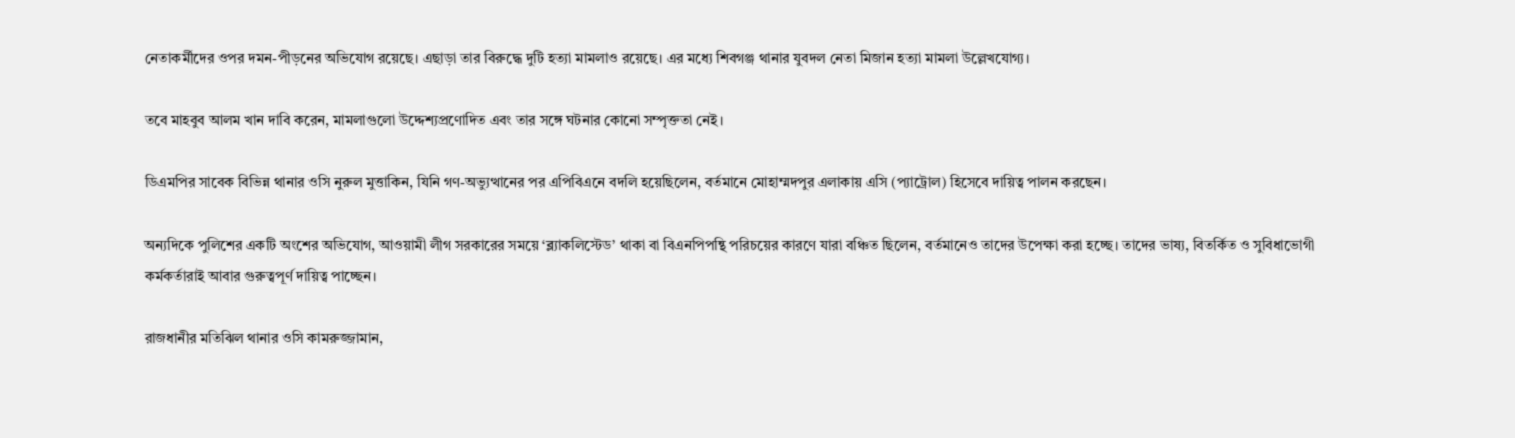নেতাকর্মীদের ওপর দমন-পীড়নের অভিযোগ রয়েছে। এছাড়া তার বিরুদ্ধে দুটি হত্যা মামলাও রয়েছে। এর মধ্যে শিবগঞ্জ থানার যুবদল নেতা মিজান হত্যা মামলা উল্লেখযোগ্য।

তবে মাহবুব আলম খান দাবি করেন, মামলাগুলো উদ্দেশ্যপ্রণোদিত এবং তার সঙ্গে ঘটনার কোনো সম্পৃক্ততা নেই।

ডিএমপির সাবেক বিভিন্ন থানার ওসি নুরুল মুত্তাকিন, যিনি গণ-অভ্যুত্থানের পর এপিবিএনে বদলি হয়েছিলেন, বর্তমানে মোহাম্মদপুর এলাকায় এসি (প্যাট্রোল) হিসেবে দায়িত্ব পালন করছেন।

অন্যদিকে পুলিশের একটি অংশের অভিযোগ, আওয়ামী লীগ সরকারের সময়ে ‘ব্ল্যাকলিস্টেড’ থাকা বা বিএনপিপন্থি পরিচয়ের কারণে যারা বঞ্চিত ছিলেন, বর্তমানেও তাদের উপেক্ষা করা হচ্ছে। তাদের ভাষ্য, বিতর্কিত ও সুবিধাভোগী কর্মকর্তারাই আবার গুরুত্বপূর্ণ দায়িত্ব পাচ্ছেন।

রাজধানীর মতিঝিল থানার ওসি কামরুজ্জামান,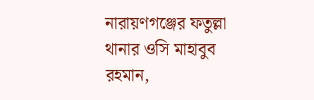নারায়ণগঞ্জের ফতুল্লা থানার ওসি মাহাবুব রহমান,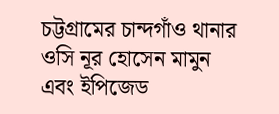চট্টগ্রামের চান্দগাঁও থানার ওসি নূর হোসেন মামুন এবং ইপিজেড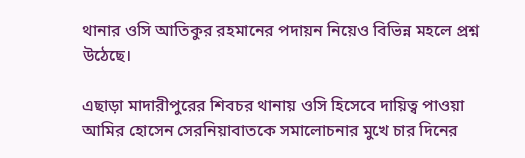থানার ওসি আতিকুর রহমানের পদায়ন নিয়েও বিভিন্ন মহলে প্রশ্ন উঠেছে।

এছাড়া মাদারীপুরের শিবচর থানায় ওসি হিসেবে দায়িত্ব পাওয়া আমির হোসেন সেরনিয়াবাতকে সমালোচনার মুখে চার দিনের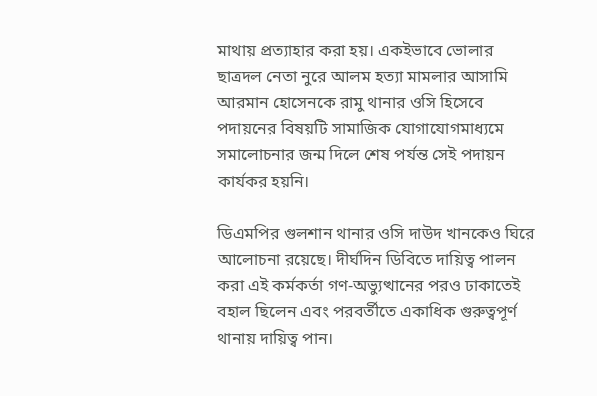মাথায় প্রত্যাহার করা হয়। একইভাবে ভোলার ছাত্রদল নেতা নুরে আলম হত্যা মামলার আসামি আরমান হোসেনকে রামু থানার ওসি হিসেবে পদায়নের বিষয়টি সামাজিক যোগাযোগমাধ্যমে সমালোচনার জন্ম দিলে শেষ পর্যন্ত সেই পদায়ন কার্যকর হয়নি।

ডিএমপির গুলশান থানার ওসি দাউদ খানকেও ঘিরে আলোচনা রয়েছে। দীর্ঘদিন ডিবিতে দায়িত্ব পালন করা এই কর্মকর্তা গণ-অভ্যুত্থানের পরও ঢাকাতেই বহাল ছিলেন এবং পরবর্তীতে একাধিক গুরুত্বপূর্ণ থানায় দায়িত্ব পান।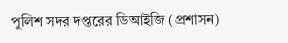পুলিশ সদর দপ্তরের ডিআইজি (প্রশাসন)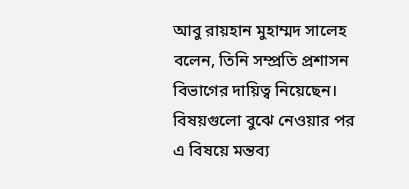আবু রায়হান মুহাম্মদ সালেহ বলেন, তিনি সম্প্রতি প্রশাসন বিভাগের দায়িত্ব নিয়েছেন। বিষয়গুলো বুঝে নেওয়ার পর এ বিষয়ে মন্তব্য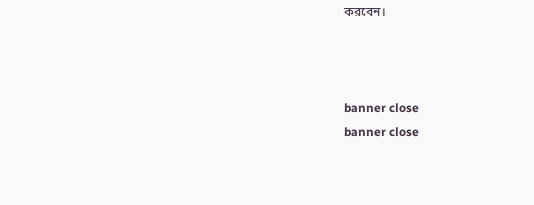করবেন।



banner close
banner close